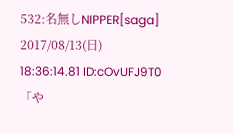532:名無しNIPPER[saga]
2017/08/13(日) 18:36:14.81 ID:cOvUFJ9T0
「や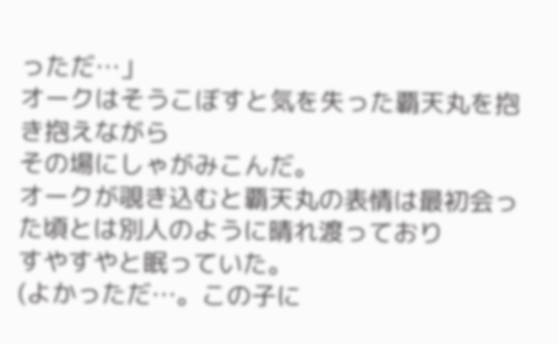っただ…」
オークはそうこぼすと気を失った覇天丸を抱き抱えながら
その場にしゃがみこんだ。
オークが覗き込むと覇天丸の表情は最初会った頃とは別人のように晴れ渡っており
すやすやと眠っていた。
(よかっただ…。この子に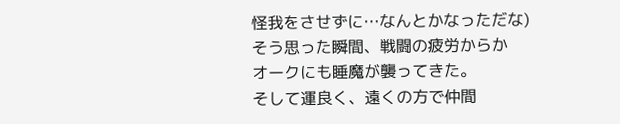怪我をさせずに…なんとかなっただな)
そう思った瞬間、戦闘の疲労からか
オークにも睡魔が襲ってきた。
そして運良く、遠くの方で仲間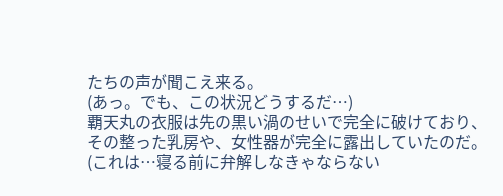たちの声が聞こえ来る。
(あっ。でも、この状況どうするだ…)
覇天丸の衣服は先の黒い渦のせいで完全に破けており、
その整った乳房や、女性器が完全に露出していたのだ。
(これは…寝る前に弁解しなきゃならない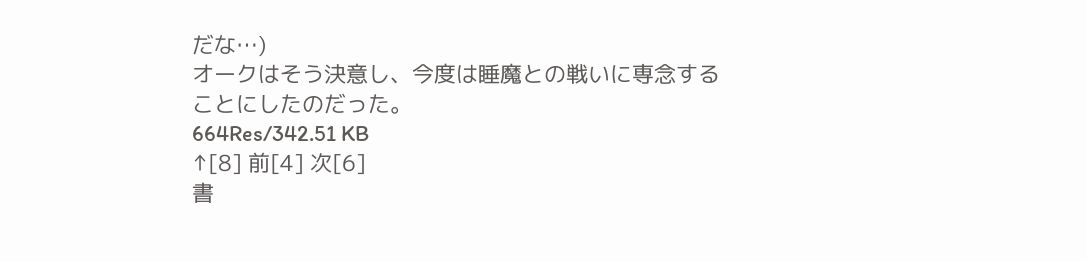だな…)
オークはそう決意し、今度は睡魔との戦いに専念することにしたのだった。
664Res/342.51 KB
↑[8] 前[4] 次[6]
書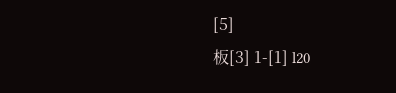[5]
板[3] 1-[1] l20